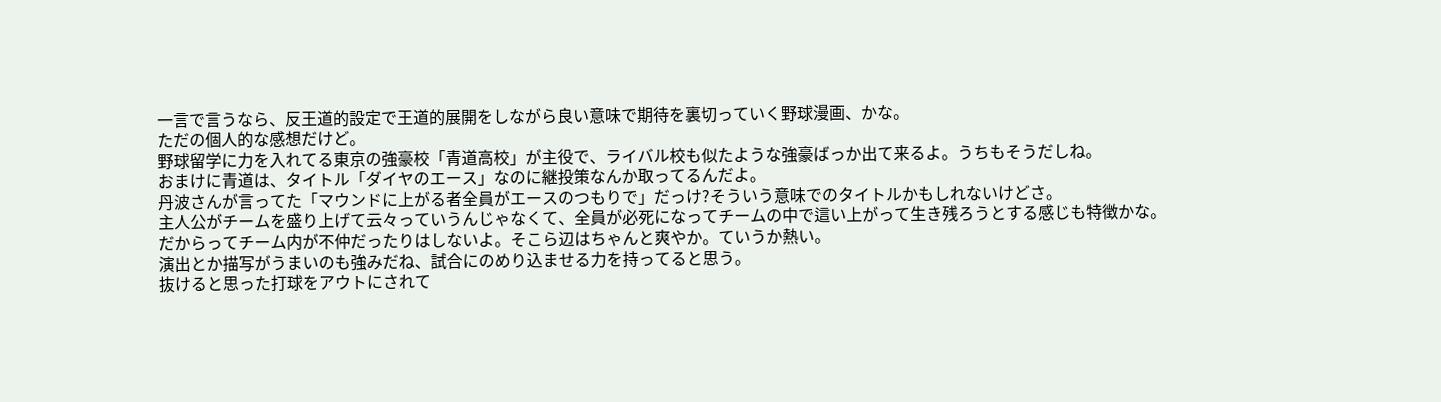一言で言うなら、反王道的設定で王道的展開をしながら良い意味で期待を裏切っていく野球漫画、かな。
ただの個人的な感想だけど。
野球留学に力を入れてる東京の強豪校「青道高校」が主役で、ライバル校も似たような強豪ばっか出て来るよ。うちもそうだしね。
おまけに青道は、タイトル「ダイヤのエース」なのに継投策なんか取ってるんだよ。
丹波さんが言ってた「マウンドに上がる者全員がエースのつもりで」だっけ?そういう意味でのタイトルかもしれないけどさ。
主人公がチームを盛り上げて云々っていうんじゃなくて、全員が必死になってチームの中で這い上がって生き残ろうとする感じも特徴かな。
だからってチーム内が不仲だったりはしないよ。そこら辺はちゃんと爽やか。ていうか熱い。
演出とか描写がうまいのも強みだね、試合にのめり込ませる力を持ってると思う。
抜けると思った打球をアウトにされて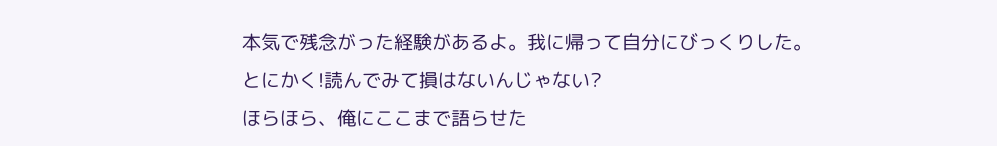本気で残念がった経験があるよ。我に帰って自分にびっくりした。
とにかく!読んでみて損はないんじゃない?
ほらほら、俺にここまで語らせた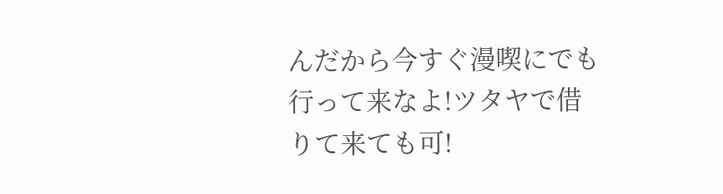んだから今すぐ漫喫にでも行って来なよ!ツタヤで借りて来ても可!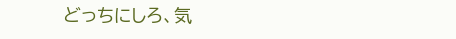どっちにしろ、気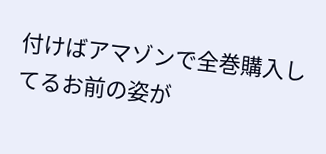付けばアマゾンで全巻購入してるお前の姿が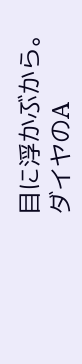目に浮かぶから。
ダイヤのA